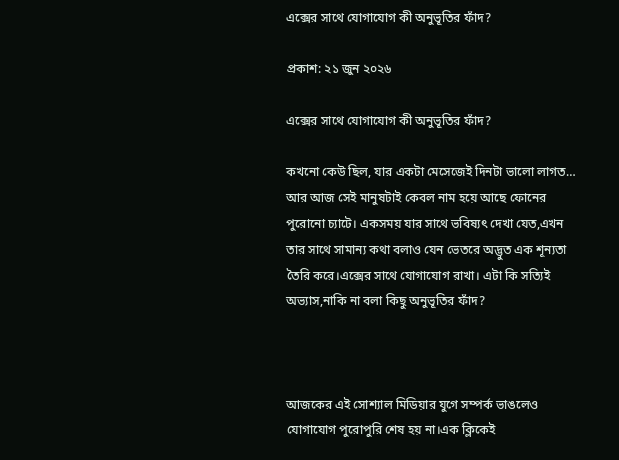এক্সের সাথে যোগাযোগ কী অনুভূতির ফাঁদ?

প্রকাশ: ২১ জুন ২০২৬

এক্সের সাথে যোগাযোগ কী অনুভূতির ফাঁদ?

কখনো কেউ ছিল, যার একটা মেসেজেই দিনটা ভালো লাগত… আর আজ সেই মানুষটাই কেবল নাম হয়ে আছে ফোনের পুরোনো চ্যাটে। একসময় যার সাথে ভবিষ্যৎ দেখা যেত,এখন তার সাথে সামান্য কথা বলাও যেন ভেতরে অদ্ভুত এক শূন্যতা তৈরি করে।এক্সের সাথে যোগাযোগ রাখা। এটা কি সত্যিই অভ্যাস,নাকি না বলা কিছু অনুভূতির ফাঁদ?



আজকের এই সোশ্যাল মিডিয়ার যুগে সম্পর্ক ভাঙলেও যোগাযোগ পুরোপুরি শেষ হয় না।এক ক্লিকেই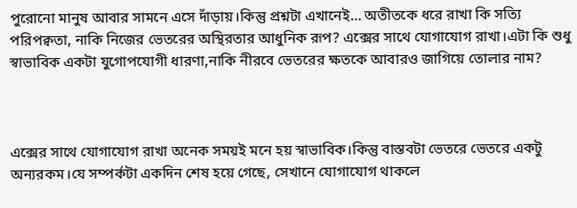পুরোনো মানুষ আবার সামনে এসে দাঁড়ায়।কিন্তু প্রশ্নটা এখানেই… অতীতকে ধরে রাখা কি সত্যি পরিপক্বতা, নাকি নিজের ভেতরের অস্থিরতার আধুনিক রূপ? এক্সের সাথে যোগাযোগ রাখা।এটা কি শুধু স্বাভাবিক একটা যুগোপযোগী ধারণা,নাকি নীরবে ভেতরের ক্ষতকে আবারও জাগিয়ে তোলার নাম?



এক্সের সাথে যোগাযোগ রাখা অনেক সময়ই মনে হয় স্বাভাবিক।কিন্তু বাস্তবটা ভেতরে ভেতরে একটু অন্যরকম।যে সম্পর্কটা একদিন শেষ হয়ে গেছে, সেখানে যোগাযোগ থাকলে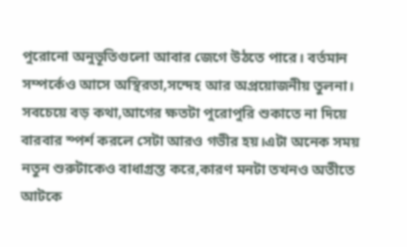পুরোনো অনুভূতিগুলো আবার জেগে উঠতে পারে। বর্তমান সম্পর্কেও আসে অস্থিরতা,সন্দেহ আর অপ্রয়োজনীয় তুলনা। সবচেয়ে বড় কথা,আগের ক্ষতটা পুরোপুরি শুকাতে না দিয়ে বারবার স্পর্শ করলে সেটা আরও গভীর হয়।এটা অনেক সময় নতুন শুরুটাকেও বাধাগ্রস্ত করে,কারণ মনটা তখনও অতীতে আটকে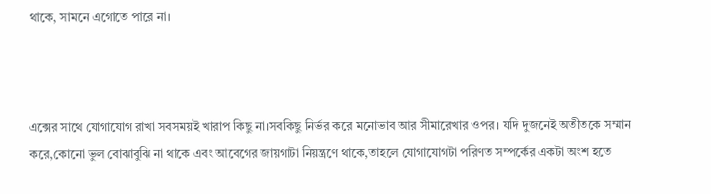থাকে, সামনে এগোতে পারে না।



এক্সের সাথে যোগাযোগ রাখা সবসময়ই খারাপ কিছু না।সবকিছু নির্ভর করে মনোভাব আর সীমারেখার ওপর। যদি দুজনেই অতীতকে সম্মান করে,কোনো ভুল বোঝাবুঝি না থাকে এবং আবেগের জায়গাটা নিয়ন্ত্রণে থাকে,তাহলে যোগাযোগটা পরিণত সম্পর্কের একটা অংশ হতে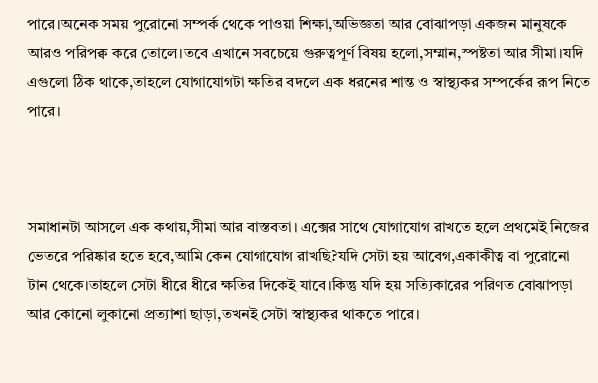পারে।অনেক সময় পুরোনো সম্পর্ক থেকে পাওয়া শিক্ষা,অভিজ্ঞতা আর বোঝাপড়া একজন মানুষকে আরও পরিপক্ব করে তোলে।তবে এখানে সবচেয়ে গুরুত্বপূর্ণ বিষয় হলো,সম্মান,স্পষ্টতা আর সীমা।যদি এগুলো ঠিক থাকে,তাহলে যোগাযোগটা ক্ষতির বদলে এক ধরনের শান্ত ও স্বাস্থ্যকর সম্পর্কের রূপ নিতে পারে।



সমাধানটা আসলে এক কথায়,সীমা আর বাস্তবতা। এক্সের সাথে যোগাযোগ রাখতে হলে প্রথমেই নিজের ভেতরে পরিষ্কার হতে হবে,আমি কেন যোগাযোগ রাখছি?যদি সেটা হয় আবেগ,একাকীত্ব বা পুরোনো টান থেকে।তাহলে সেটা ধীরে ধীরে ক্ষতির দিকেই যাবে।কিন্তু যদি হয় সত্যিকারের পরিণত বোঝাপড়া আর কোনো লুকানো প্রত্যাশা ছাড়া,তখনই সেটা স্বাস্থ্যকর থাকতে পারে।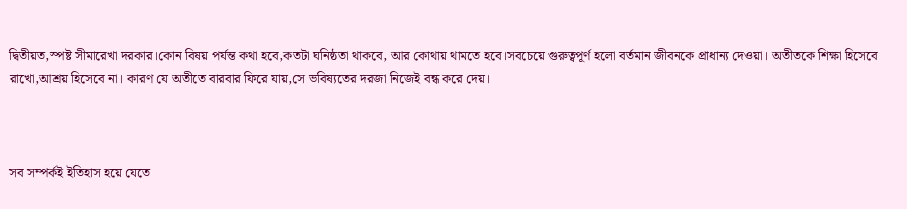দ্বিতীয়ত,স্পষ্ট সীমারেখা দরকার।কোন বিষয় পর্যন্ত কথা হবে,কতটা ঘনিষ্ঠতা থাকবে, আর কোথায় থামতে হবে।সবচেয়ে গুরুত্বপূর্ণ হলো বর্তমান জীবনকে প্রাধান্য দেওয়া। অতীতকে শিক্ষা হিসেবে রাখো,আশ্রয় হিসেবে না। কারণ যে অতীতে বারবার ফিরে যায়,সে ভবিষ্যতের দরজা নিজেই বন্ধ করে দেয়।



সব সম্পর্কই ইতিহাস হয়ে যেতে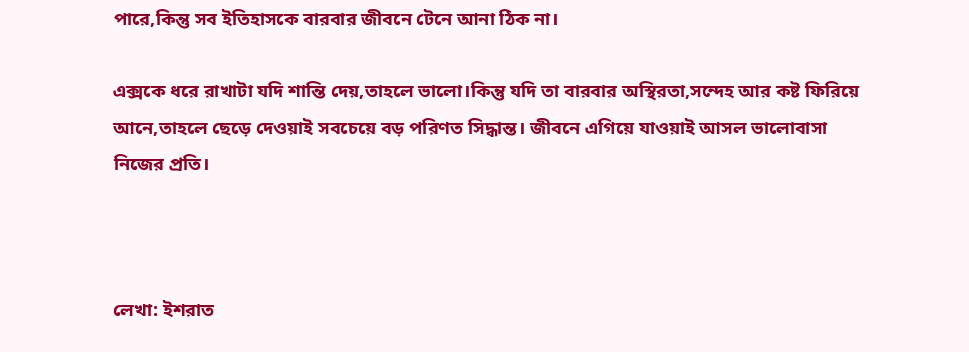পারে,কিন্তু সব ইতিহাসকে বারবার জীবনে টেনে আনা ঠিক না।

এক্সকে ধরে রাখাটা যদি শান্তি দেয়,তাহলে ভালো।কিন্তু যদি তা বারবার অস্থিরতা,সন্দেহ আর কষ্ট ফিরিয়ে আনে,তাহলে ছেড়ে দেওয়াই সবচেয়ে বড় পরিণত সিদ্ধান্ত। জীবনে এগিয়ে যাওয়াই আসল ভালোবাসা নিজের প্রতি।



লেখা: ইশরাত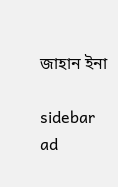জাহান ইনা

sidebar ad